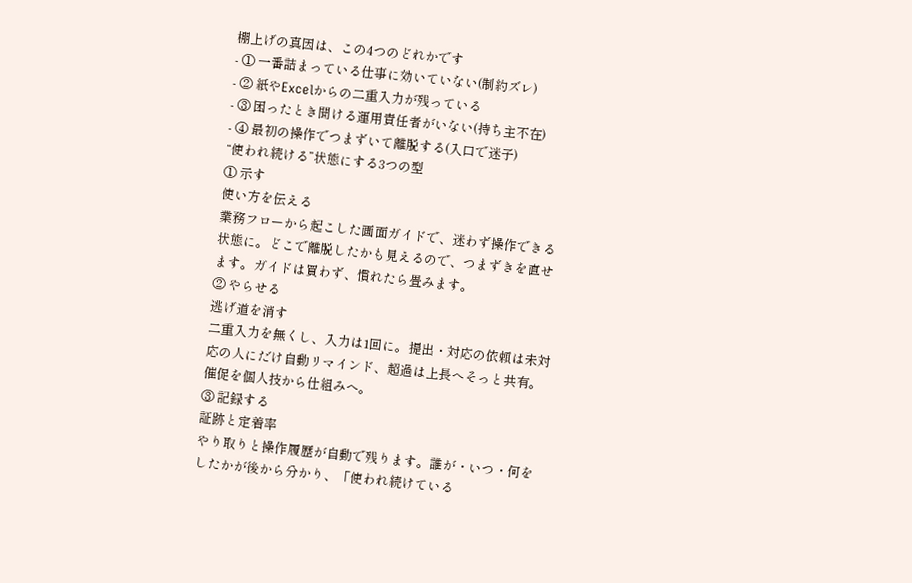棚上げの真因は、この4つのどれかです
- ① 一番詰まっている仕事に効いていない(制約ズレ)
- ② 紙やExcelからの二重入力が残っている
- ③ 困ったとき聞ける運用責任者がいない(持ち主不在)
- ④ 最初の操作でつまずいて離脱する(入口で迷子)
“使われ続ける”状態にする3つの型
① 示す
使い方を伝える
業務フローから起こした画面ガイドで、迷わず操作できる状態に。どこで離脱したかも見えるので、つまずきを直せます。ガイドは買わず、慣れたら畳みます。
② やらせる
逃げ道を消す
二重入力を無くし、入力は1回に。提出・対応の依頼は未対応の人にだけ自動リマインド、超過は上長へそっと共有。催促を個人技から仕組みへ。
③ 記録する
証跡と定着率
やり取りと操作履歴が自動で残ります。誰が・いつ・何をしたかが後から分かり、「使われ続けている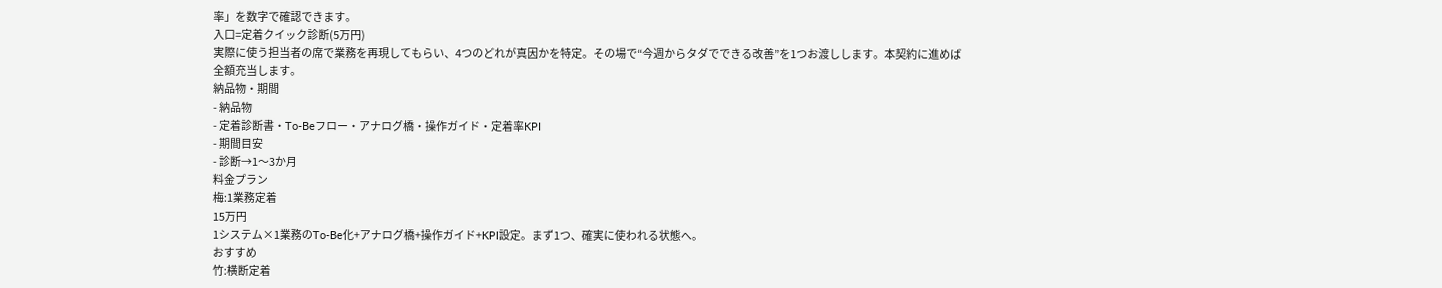率」を数字で確認できます。
入口=定着クイック診断(5万円)
実際に使う担当者の席で業務を再現してもらい、4つのどれが真因かを特定。その場で“今週からタダでできる改善”を1つお渡しします。本契約に進めば全額充当します。
納品物・期間
- 納品物
- 定着診断書・To-Beフロー・アナログ橋・操作ガイド・定着率KPI
- 期間目安
- 診断→1〜3か月
料金プラン
梅:1業務定着
15万円
1システム×1業務のTo-Be化+アナログ橋+操作ガイド+KPI設定。まず1つ、確実に使われる状態へ。
おすすめ
竹:横断定着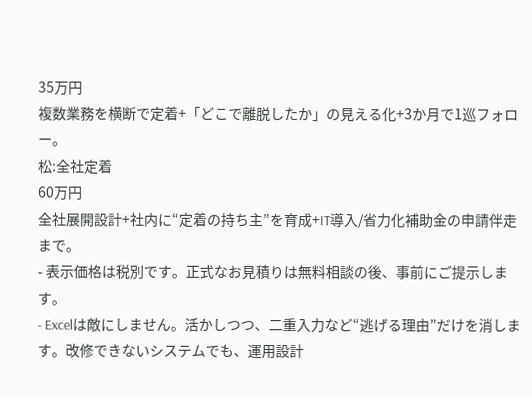35万円
複数業務を横断で定着+「どこで離脱したか」の見える化+3か月で1巡フォロー。
松:全社定着
60万円
全社展開設計+社内に“定着の持ち主”を育成+IT導入/省力化補助金の申請伴走まで。
- 表示価格は税別です。正式なお見積りは無料相談の後、事前にご提示します。
- Excelは敵にしません。活かしつつ、二重入力など“逃げる理由”だけを消します。改修できないシステムでも、運用設計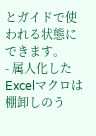とガイドで使われる状態にできます。
- 属人化したExcelマクロは棚卸しのう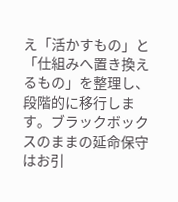え「活かすもの」と「仕組みへ置き換えるもの」を整理し、段階的に移行します。ブラックボックスのままの延命保守はお引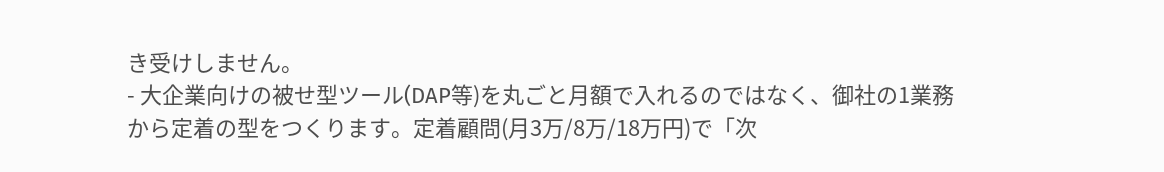き受けしません。
- 大企業向けの被せ型ツール(DAP等)を丸ごと月額で入れるのではなく、御社の1業務から定着の型をつくります。定着顧問(月3万/8万/18万円)で「次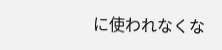に使われなくな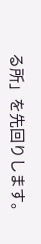る所」を先回りします。